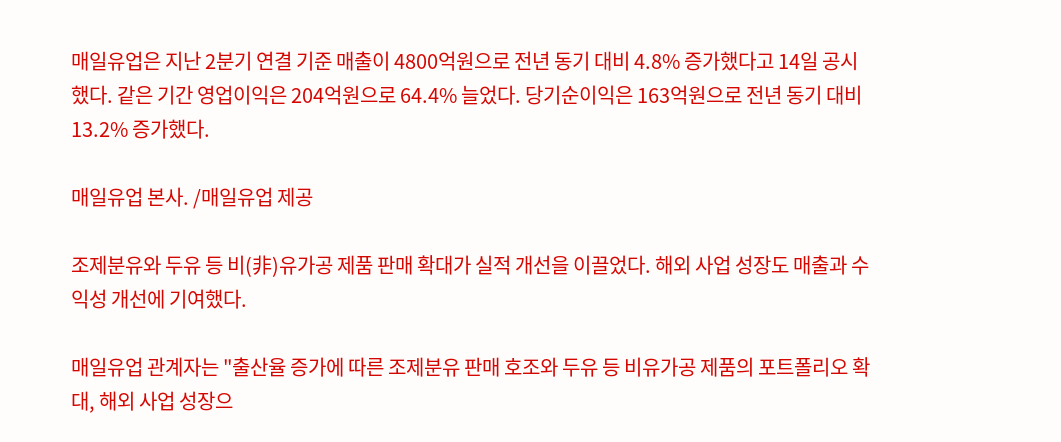매일유업은 지난 2분기 연결 기준 매출이 4800억원으로 전년 동기 대비 4.8% 증가했다고 14일 공시했다. 같은 기간 영업이익은 204억원으로 64.4% 늘었다. 당기순이익은 163억원으로 전년 동기 대비 13.2% 증가했다.

매일유업 본사. /매일유업 제공

조제분유와 두유 등 비(非)유가공 제품 판매 확대가 실적 개선을 이끌었다. 해외 사업 성장도 매출과 수익성 개선에 기여했다.

매일유업 관계자는 "출산율 증가에 따른 조제분유 판매 호조와 두유 등 비유가공 제품의 포트폴리오 확대, 해외 사업 성장으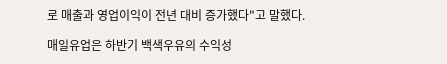로 매출과 영업이익이 전년 대비 증가했다"고 말했다.

매일유업은 하반기 백색우유의 수익성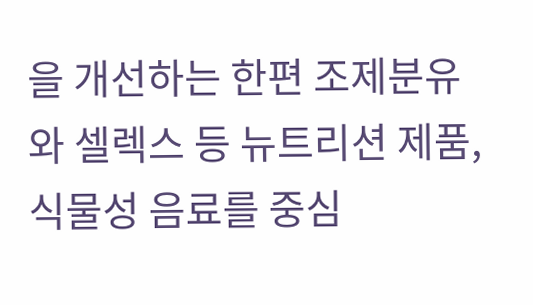을 개선하는 한편 조제분유와 셀렉스 등 뉴트리션 제품, 식물성 음료를 중심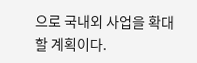으로 국내외 사업을 확대할 계획이다.